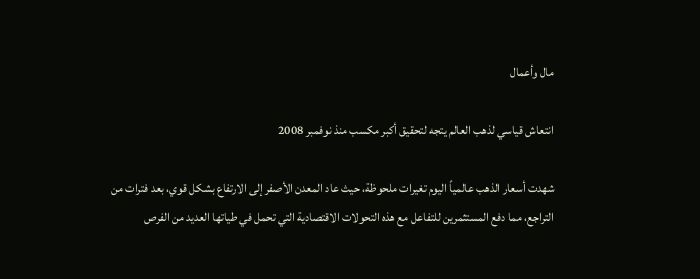مال وأعمال

انتعاش قياسي لذهب العالم يتجه لتحقيق أكبر مكسب منذ نوفمبر 2008

شهدت أسعار الذهب عالمياً اليوم تغيرات ملحوظة، حيث عاد المعدن الأصفر إلى الارتفاع بشكل قوي، بعد فترات من التراجع، مما دفع المستثمرين للتفاعل مع هذه التحولات الاقتصادية التي تحمل في طياتها العديد من الفرص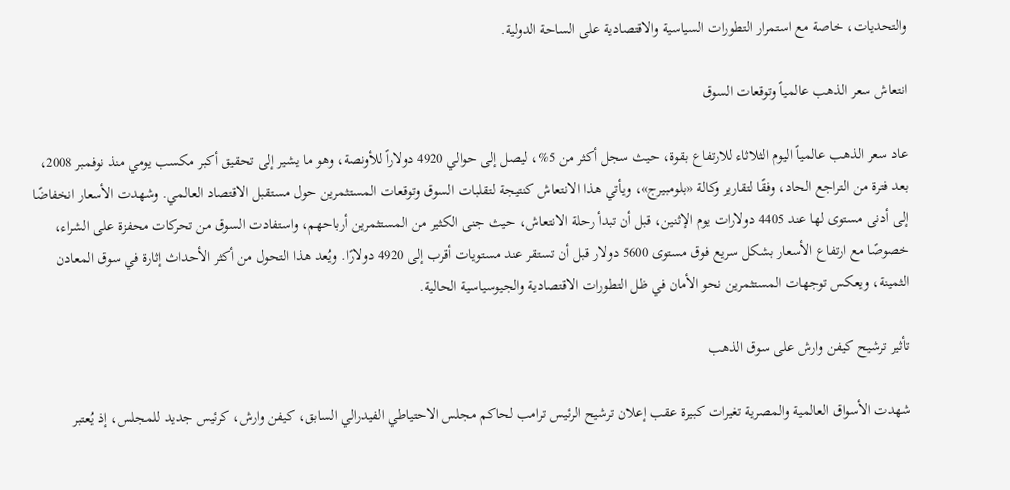والتحديات، خاصة مع استمرار التطورات السياسية والاقتصادية على الساحة الدولية.

انتعاش سعر الذهب عالمياً وتوقعات السوق

عاد سعر الذهب عالمياً اليوم الثلاثاء للارتفاع بقوة، حيث سجل أكثر من 5%، ليصل إلى حوالي 4920 دولاراً للأونصة، وهو ما يشير إلى تحقيق أكبر مكسب يومي منذ نوفمبر 2008، بعد فترة من التراجع الحاد، وفقًا لتقارير وكالة «بلومبيرج»، ويأتي هذا الانتعاش كنتيجة لتقلبات السوق وتوقعات المستثمرين حول مستقبل الاقتصاد العالمي. وشهدت الأسعار انخفاضًا إلى أدنى مستوى لها عند 4405 دولارات يوم الإثنين، قبل أن تبدأ رحلة الانتعاش، حيث جنى الكثير من المستثمرين أرباحهم، واستفادت السوق من تحركات محفزة على الشراء، خصوصًا مع ارتفاع الأسعار بشكل سريع فوق مستوى 5600 دولار قبل أن تستقر عند مستويات أقرب إلى 4920 دولارًا. ويُعد هذا التحول من أكثر الأحداث إثارة في سوق المعادن الثمينة، ويعكس توجهات المستثمرين نحو الأمان في ظل التطورات الاقتصادية والجيوسياسية الحالية.

تأثير ترشيح كيفن وارش على سوق الذهب

شهدت الأسواق العالمية والمصرية تغيرات كبيرة عقب إعلان ترشيح الرئيس ترامب لحاكم مجلس الاحتياطي الفيدرالي السابق، كيفن وارش، كرئيس جديد للمجلس، إذ يُعتبر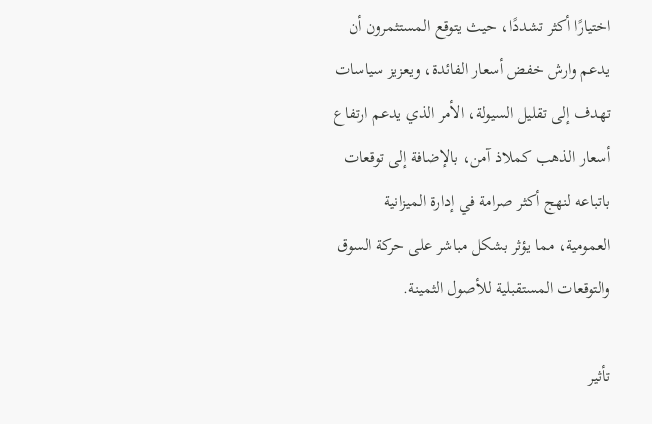اختيارًا أكثر تشددًا، حيث يتوقع المستثمرون أن يدعم وارش خفض أسعار الفائدة، ويعزيز سياسات تهدف إلى تقليل السيولة، الأمر الذي يدعم ارتفاع أسعار الذهب كملاذ آمن، بالإضافة إلى توقعات باتباعه لنهج أكثر صرامة في إدارة الميزانية العمومية، مما يؤثر بشكل مباشر على حركة السوق والتوقعات المستقبلية للأصول الثمينة.

تأثير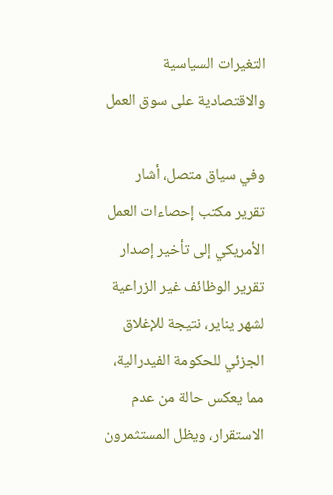التغيرات السياسية والاقتصادية على سوق العمل

وفي سياق متصل، أشار تقرير مكتب إحصاءات العمل الأمريكي إلى تأخير إصدار تقرير الوظائف غير الزراعية لشهر يناير، نتيجة للإغلاق الجزئي للحكومة الفيدرالية، مما يعكس حالة من عدم الاستقرار، ويظل المستثمرون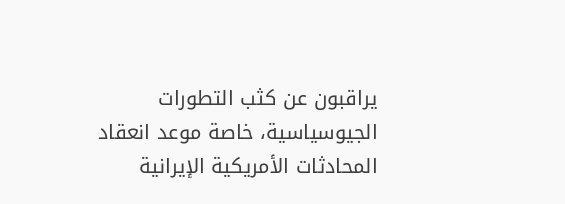يراقبون عن كثب التطورات الجيوسياسية، خاصة موعد انعقاد المحادثات الأمريكية الإيرانية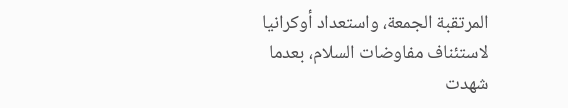المرتقبة الجمعة، واستعداد أوكرانيا لاستئناف مفاوضات السلام، بعدما شهدت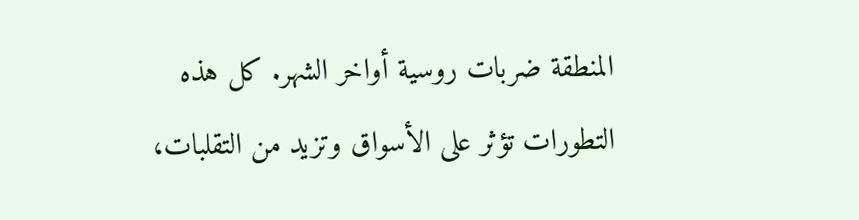المنطقة ضربات روسية أواخر الشهر. كل هذه التطورات تؤثر على الأسواق وتزيد من التقلبات،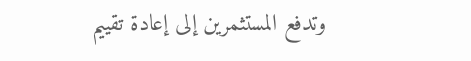وتدفع المستثمرين إلى إعادة تقييم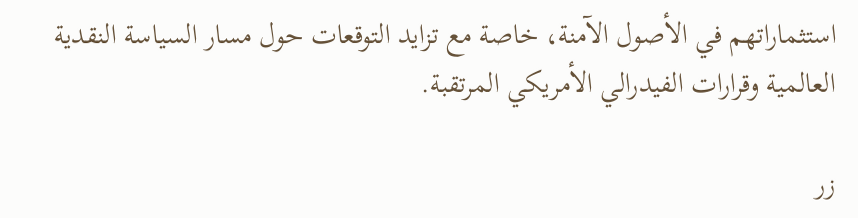استثماراتهم في الأصول الآمنة، خاصة مع تزايد التوقعات حول مسار السياسة النقدية العالمية وقرارات الفيدرالي الأمريكي المرتقبة.

زر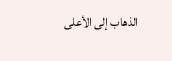الذهاب إلى الأعلى